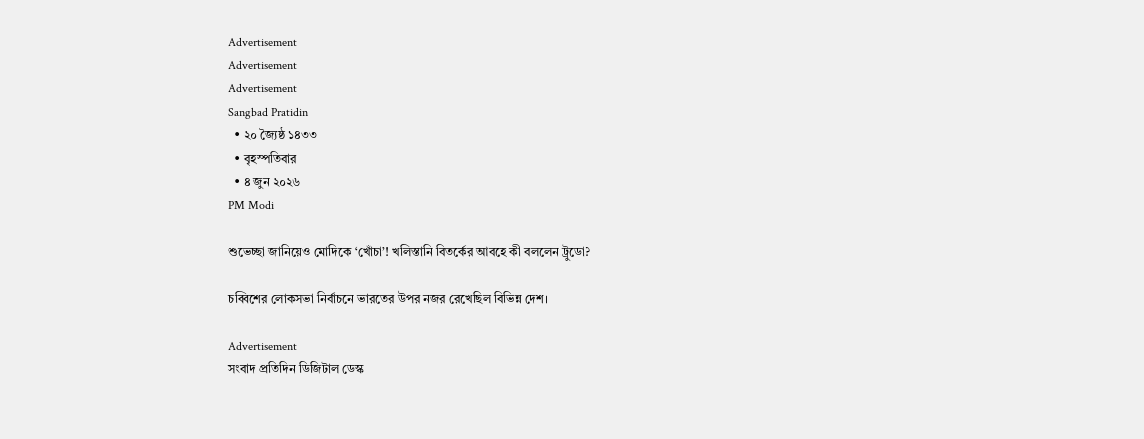Advertisement
Advertisement
Advertisement
Sangbad Pratidin
  • ২০ জ্যৈষ্ঠ ১৪৩৩
  • বৃহস্পতিবার
  • ৪ জুন ২০২৬
PM Modi

শুভেচ্ছা জানিয়েও মোদিকে ‘খোঁচা’! খলিস্তানি বিতর্কের আবহে কী বললেন ট্রুডো?

চব্বিশের লোকসভা নির্বাচনে ভারতের উপর নজর রেখেছিল বিভিন্ন দেশ।

Advertisement
সংবাদ প্রতিদিন ডিজিটাল ডেস্ক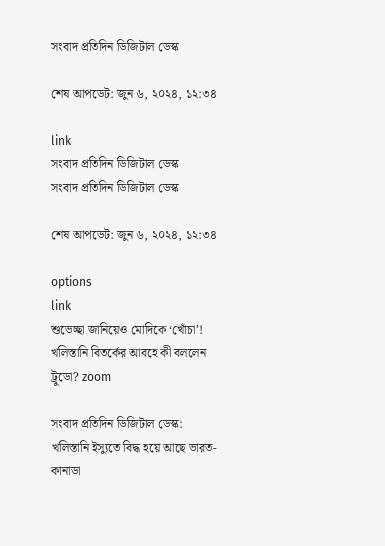সংবাদ প্রতিদিন ডিজিটাল ডেস্ক

শেষ আপডেট: জুন ৬, ২০২৪, ১২:৩৪

link
সংবাদ প্রতিদিন ডিজিটাল ডেস্ক
সংবাদ প্রতিদিন ডিজিটাল ডেস্ক

শেষ আপডেট: জুন ৬, ২০২৪, ১২:৩৪

options
link
শুভেচ্ছা জানিয়েও মোদিকে ‘খোঁচা’! খলিস্তানি বিতর্কের আবহে কী বললেন ট্রুডো? zoom

সংবাদ প্রতিদিন ডিজিটাল ডেস্ক: খলিস্তানি ইস্যুতে বিদ্ধ হয়ে আছে ভারত-কানাডা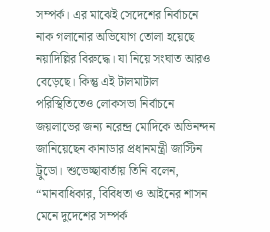সম্পর্ক। এর মাঝেই সেদেশের নির্বাচনে নাক গলানোর অভিযোগ তোলা হয়েছে নয়াদিল্লির বিরুদ্ধে। যা নিয়ে সংঘাত আরও বেড়েছে। কিন্তু এই টালমাটাল পরিস্থিতিতেও লোকসভা নির্বাচনে জয়লাভের জন্য নরেন্দ্র মোদিকে অভিনন্দন জানিয়েছেন কানাডার প্রধানমন্ত্রী জাস্টিন ট্রুডো। শুভেচ্ছাবার্তায় তিনি বলেন, “মানবাধিকার, বিবিধতা ও আইনের শাসন মেনে দুদেশের সম্পর্ক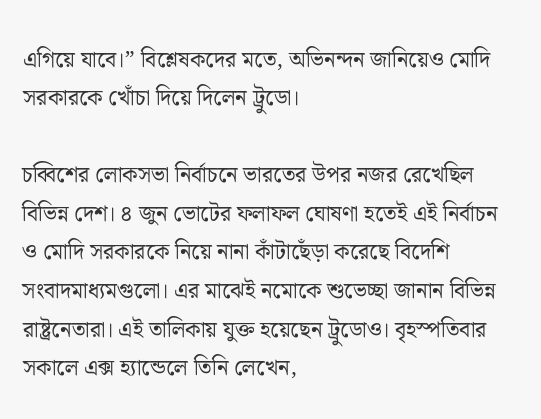এগিয়ে যাবে।” বিশ্লেষকদের মতে, অভিনন্দন জানিয়েও মোদি সরকারকে খোঁচা দিয়ে দিলেন ট্রুডো।

চব্বিশের লোকসভা নির্বাচনে ভারতের উপর নজর রেখেছিল বিভিন্ন দেশ। ৪ জুন ভোটের ফলাফল ঘোষণা হতেই এই নির্বাচন ও মোদি সরকারকে নিয়ে নানা কাঁটাছেঁড়া করেছে বিদেশি সংবাদমাধ্যমগুলো। এর মাঝেই নমোকে শুভেচ্ছা জানান বিভিন্ন রাষ্ট্রনেতারা। এই তালিকায় যুক্ত হয়েছেন ট্রুডোও। বৃহস্পতিবার সকালে এক্স হ্যান্ডেলে তিনি লেখেন,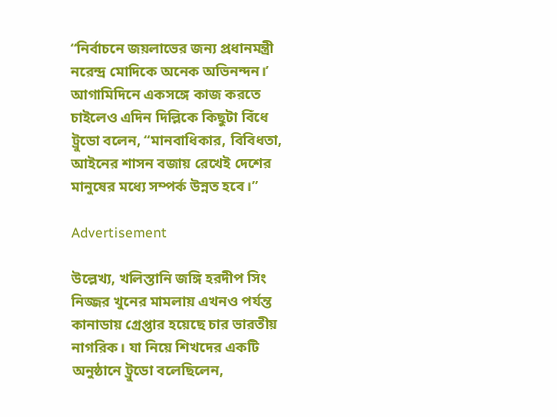“নির্বাচনে জয়লাভের জন্য প্রধানমন্ত্রী নরেন্দ্র মোদিকে অনেক অভিনন্দন।’ আগামিদিনে একসঙ্গে কাজ করতে চাইলেও এদিন দিল্লিকে কিছুটা বিঁধে ট্রুডো বলেন, “মানবাধিকার, বিবিধতা, আইনের শাসন বজায় রেখেই দেশের মানুষের মধ্যে সম্পর্ক উন্নত হবে।”

Advertisement

উল্লেখ্য, খলিস্তানি জঙ্গি হরদীপ সিং নিজ্জর খুনের মামলায় এখনও পর্যন্ত কানাডায় গ্রেপ্তার হয়েছে চার ভারতীয় নাগরিক। যা নিয়ে শিখদের একটি অনুষ্ঠানে ট্রুডো বলেছিলেন,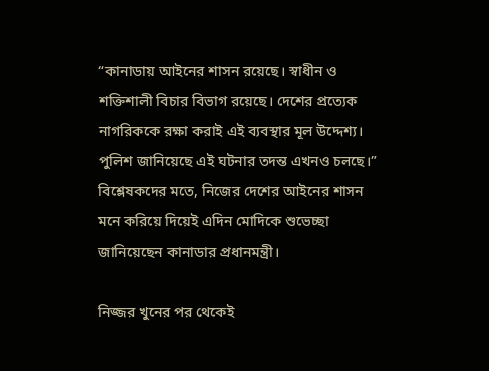“কানাডায় আইনের শাসন রয়েছে। স্বাধীন ও শক্তিশালী বিচার বিভাগ রয়েছে। দেশের প্রত্যেক নাগরিককে রক্ষা করাই এই ব্যবস্থার মূল উদ্দেশ্য। পুলিশ জানিয়েছে এই ঘটনার তদন্ত এখনও চলছে।” বিশ্লেষকদের মতে, নিজের দেশের আইনের শাসন মনে করিয়ে দিয়েই এদিন মোদিকে শুভেচ্ছা জানিয়েছেন কানাডার প্রধানমন্ত্রী।

নিজ্জর খুনের পর থেকেই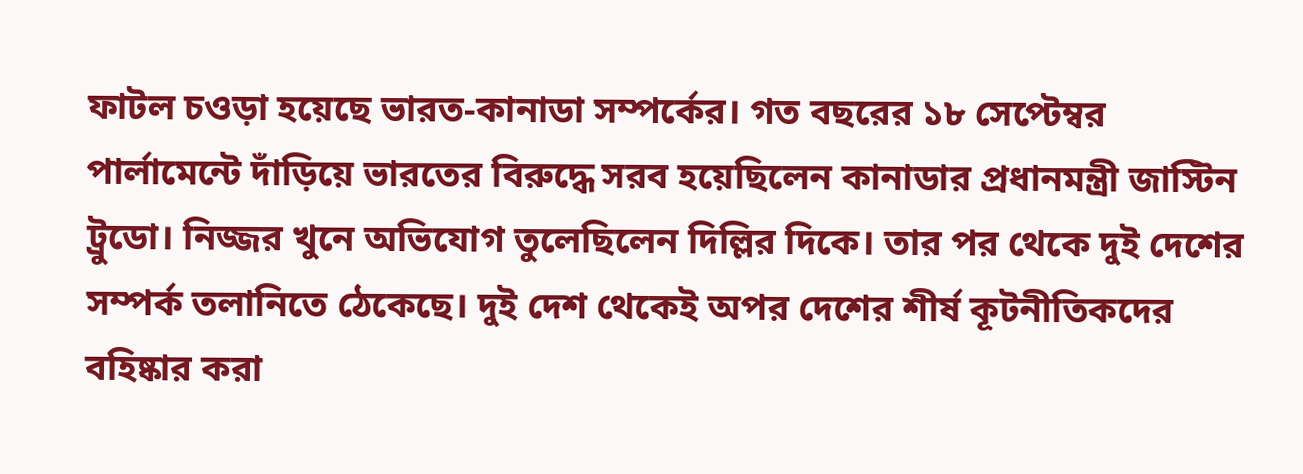ফাটল চওড়া হয়েছে ভারত-কানাডা সম্পর্কের। গত বছরের ১৮ সেপ্টেম্বর পার্লামেন্টে দাঁড়িয়ে ভারতের বিরুদ্ধে সরব হয়েছিলেন কানাডার প্রধানমন্ত্রী জাস্টিন ট্রুডো। নিজ্জর খুনে অভিযোগ তুলেছিলেন দিল্লির দিকে। তার পর থেকে দুই দেশের সম্পর্ক তলানিতে ঠেকেছে। দুই দেশ থেকেই অপর দেশের শীর্ষ কূটনীতিকদের বহিষ্কার করা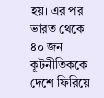হয়। এর পর ভারত থেকে ৪০ জন কূটনীতিককে দেশে ফিরিয়ে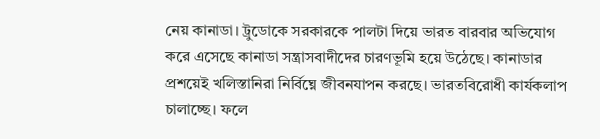নেয় কানাডা। ট্রুডোকে সরকারকে পালটা দিয়ে ভারত বারবার অভিযোগ করে এসেছে কানাডা সন্ত্রাসবাদীদের চারণভূমি হয়ে উঠেছে। কানাডার প্রশয়েই খলিস্তানিরা নির্বিঘ্নে জীবনযাপন করছে। ভারতবিরোধী কার্যকলাপ চালাচ্ছে। ফলে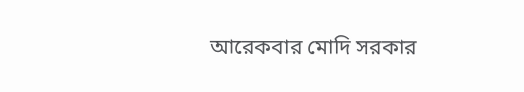আরেকবার মোদি সরকার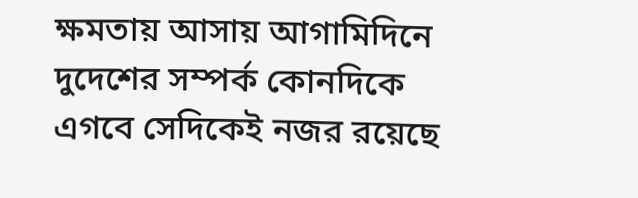ক্ষমতায় আসায় আগামিদিনে দুদেশের সম্পর্ক কোনদিকে এগবে সেদিকেই নজর রয়েছে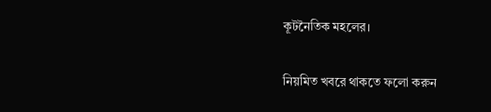কূটনৈতিক মহলের।

নিয়মিত খবরে থাকতে ফলো করুন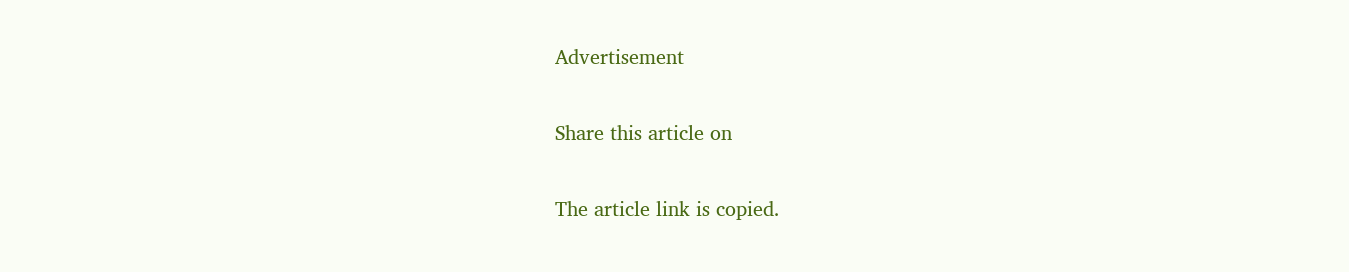Advertisement

Share this article on

The article link is copied.